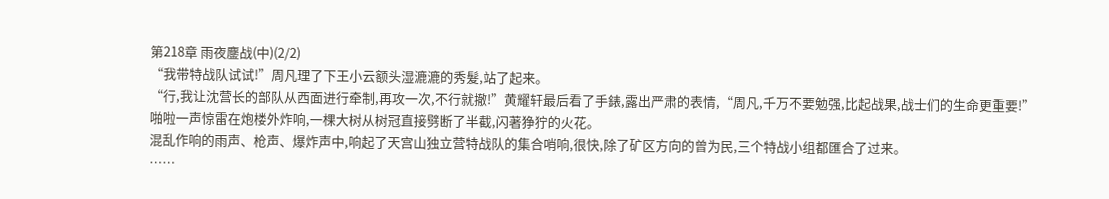第218章 雨夜鏖战(中)(2/2)
“我带特战队试试!”周凡理了下王小云额头湿漉漉的秀髮,站了起来。
“行,我让沈营长的部队从西面进行牵制,再攻一次,不行就撤!”黄耀轩最后看了手錶,露出严肃的表情,“周凡,千万不要勉强,比起战果,战士们的生命更重要!”
啪啦一声惊雷在炮楼外炸响,一棵大树从树冠直接劈断了半截,闪著狰狞的火花。
混乱作响的雨声、枪声、爆炸声中,响起了天宫山独立营特战队的集合哨响,很快,除了矿区方向的曾为民,三个特战小组都匯合了过来。
……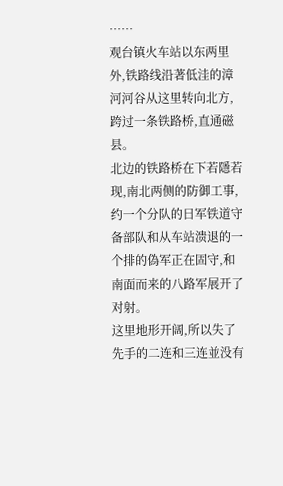……
观台镇火车站以东两里外,铁路线沿著低洼的漳河河谷从这里转向北方,跨过一条铁路桥,直通磁县。
北边的铁路桥在下若隱若现,南北两侧的防御工事,约一个分队的日军铁道守备部队和从车站溃退的一个排的偽军正在固守,和南面而来的八路军展开了对射。
这里地形开阔,所以失了先手的二连和三连並没有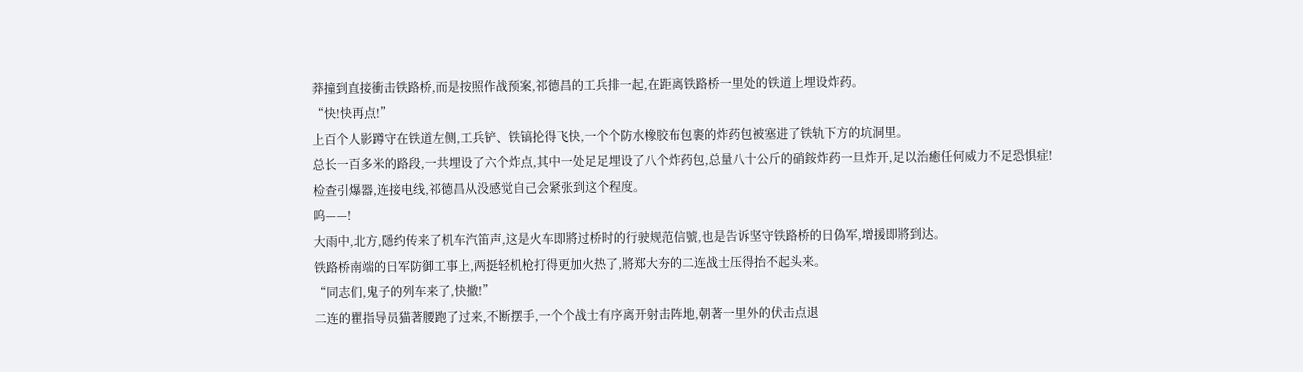莽撞到直接衝击铁路桥,而是按照作战预案,祁德昌的工兵排一起,在距离铁路桥一里处的铁道上埋设炸药。
“快!快再点!”
上百个人影蹲守在铁道左侧,工兵铲、铁镐抡得飞快,一个个防水橡胶布包裹的炸药包被塞进了铁轨下方的坑洞里。
总长一百多米的路段,一共埋设了六个炸点,其中一处足足埋设了八个炸药包,总量八十公斤的硝銨炸药一旦炸开,足以治癒任何威力不足恐惧症!
检查引爆器,连接电线,祁德昌从没感觉自己会紧张到这个程度。
呜——!
大雨中,北方,隱约传来了机车汽笛声,这是火车即將过桥时的行驶规范信號,也是告诉坚守铁路桥的日偽军,增援即將到达。
铁路桥南端的日军防御工事上,两挺轻机枪打得更加火热了,將郑大夯的二连战士压得抬不起头来。
“同志们,鬼子的列车来了,快撤!”
二连的瞿指导员猫著腰跑了过来,不断摆手,一个个战士有序离开射击阵地,朝著一里外的伏击点退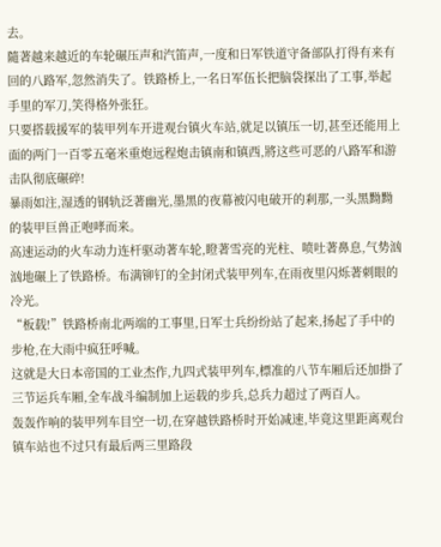去。
隨著越来越近的车轮碾压声和汽笛声,一度和日军铁道守备部队打得有来有回的八路军,忽然消失了。铁路桥上,一名日军伍长把脑袋探出了工事,举起手里的军刀,笑得格外张狂。
只要搭载援军的装甲列车开进观台镇火车站,就足以镇压一切,甚至还能用上面的两门一百零五毫米重炮远程炮击镇南和镇西,將这些可恶的八路军和游击队彻底碾碎!
暴雨如注,湿透的钢轨泛著幽光,墨黑的夜幕被闪电破开的剎那,一头黑黝黝的装甲巨兽正咆哮而来。
高速运动的火车动力连杆驱动著车轮,瞪著雪亮的光柱、喷吐著鼻息,气势汹汹地碾上了铁路桥。布满铆钉的全封闭式装甲列车,在雨夜里闪烁著刺眼的冷光。
“板载!”铁路桥南北两端的工事里,日军士兵纷纷站了起来,扬起了手中的步枪,在大雨中疯狂呼喊。
这就是大日本帝国的工业杰作,九四式装甲列车,標准的八节车厢后还加掛了三节运兵车厢,全车战斗编制加上运载的步兵,总兵力超过了两百人。
轰轰作响的装甲列车目空一切,在穿越铁路桥时开始减速,毕竟这里距离观台镇车站也不过只有最后两三里路段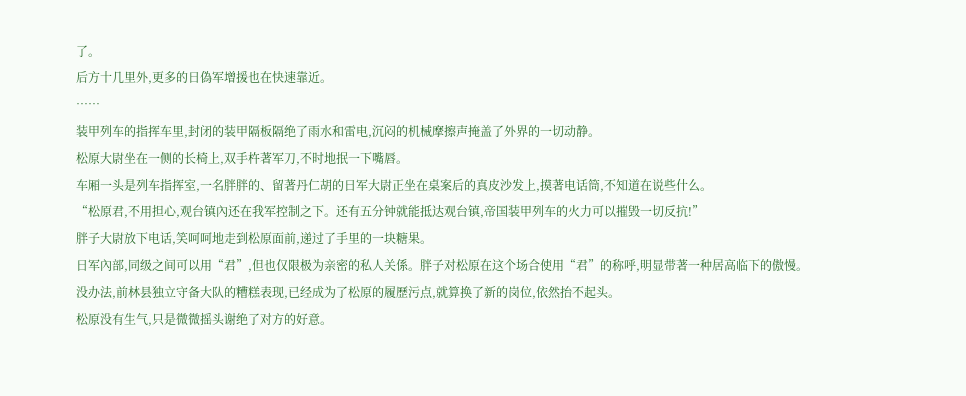了。
后方十几里外,更多的日偽军增援也在快速靠近。
……
装甲列车的指挥车里,封闭的装甲隔板隔绝了雨水和雷电,沉闷的机械摩擦声掩盖了外界的一切动静。
松原大尉坐在一侧的长椅上,双手杵著军刀,不时地抿一下嘴唇。
车厢一头是列车指挥室,一名胖胖的、留著丹仁胡的日军大尉正坐在桌案后的真皮沙发上,摸著电话筒,不知道在说些什么。
“松原君,不用担心,观台镇內还在我军控制之下。还有五分钟就能抵达观台镇,帝国装甲列车的火力可以摧毁一切反抗!”
胖子大尉放下电话,笑呵呵地走到松原面前,递过了手里的一块糖果。
日军內部,同级之间可以用“君”,但也仅限极为亲密的私人关係。胖子对松原在这个场合使用“君”的称呼,明显带著一种居高临下的傲慢。
没办法,前林县独立守备大队的糟糕表现,已经成为了松原的履歷污点,就算换了新的岗位,依然抬不起头。
松原没有生气,只是微微摇头谢绝了对方的好意。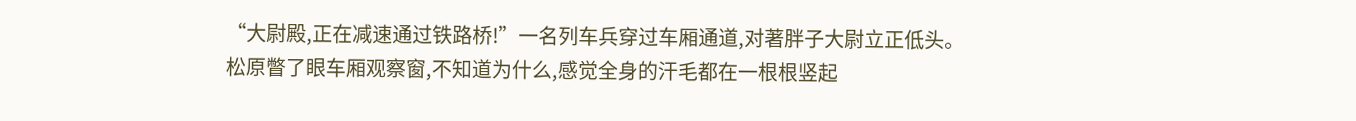“大尉殿,正在减速通过铁路桥!”一名列车兵穿过车厢通道,对著胖子大尉立正低头。
松原瞥了眼车厢观察窗,不知道为什么,感觉全身的汗毛都在一根根竖起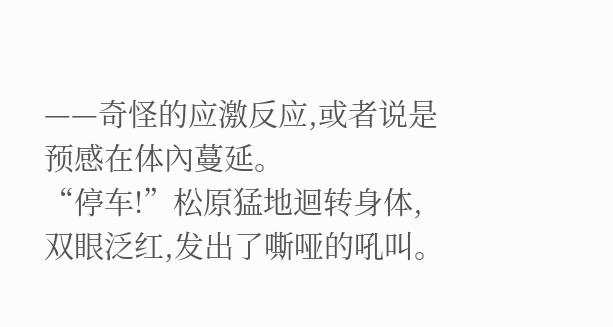——奇怪的应激反应,或者说是预感在体內蔓延。
“停车!”松原猛地迴转身体,双眼泛红,发出了嘶哑的吼叫。